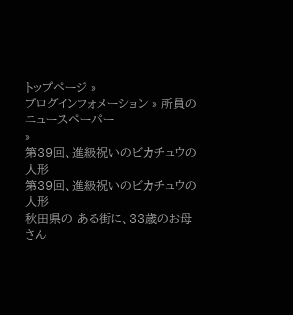トップページ »
ブログインフォメーション » 所員のニュースペーパー
»
第39回、進級祝いのビカチュウの人形
第39回、進級祝いのビカチュウの人形
秋田県の ある街に、33歳のお母さん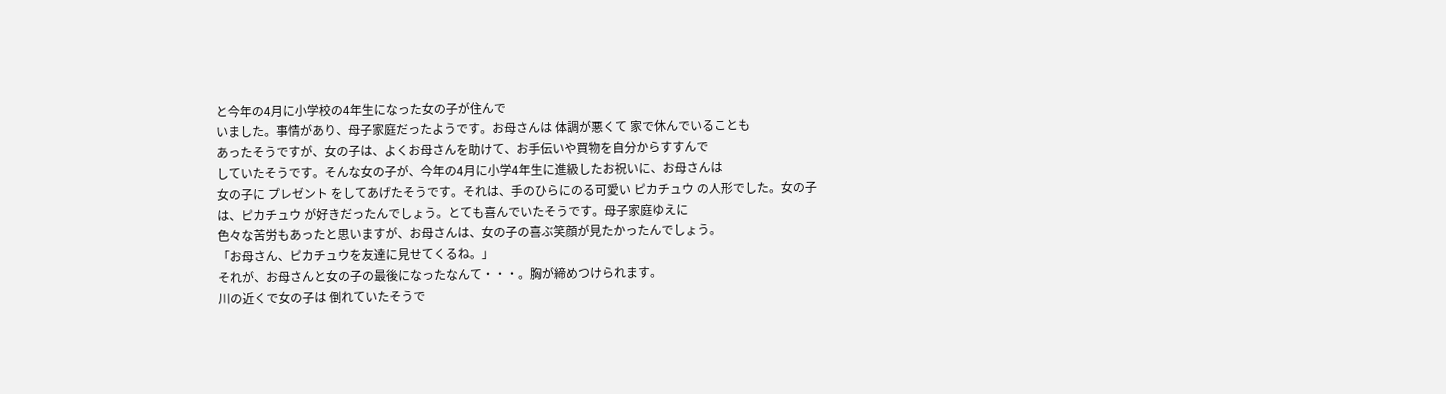と今年の4月に小学校の4年生になった女の子が住んで
いました。事情があり、母子家庭だったようです。お母さんは 体調が悪くて 家で休んでいることも
あったそうですが、女の子は、よくお母さんを助けて、お手伝いや買物を自分からすすんで
していたそうです。そんな女の子が、今年の4月に小学4年生に進級したお祝いに、お母さんは
女の子に プレゼント をしてあげたそうです。それは、手のひらにのる可愛い ピカチュウ の人形でした。女の子は、ピカチュウ が好きだったんでしょう。とても喜んでいたそうです。母子家庭ゆえに
色々な苦労もあったと思いますが、お母さんは、女の子の喜ぶ笑顔が見たかったんでしょう。
「お母さん、ピカチュウを友達に見せてくるね。」
それが、お母さんと女の子の最後になったなんて・・・。胸が締めつけられます。
川の近くで女の子は 倒れていたそうで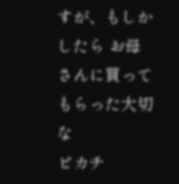すが、もしかしたら お母さんに買ってもらった大切な
ピカチ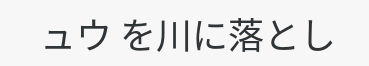ュウ を川に落とし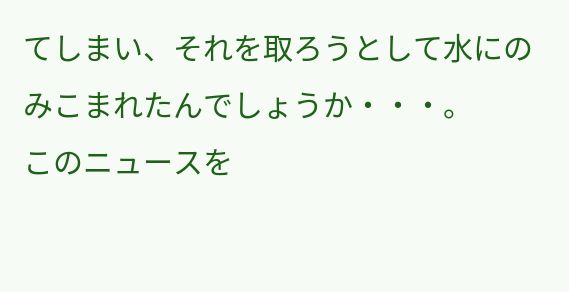てしまい、それを取ろうとして水にのみこまれたんでしょうか・・・。
このニュースを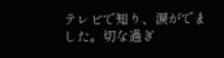テレビで知り、涙がでました。切な過ぎ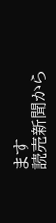ます
読売新聞から